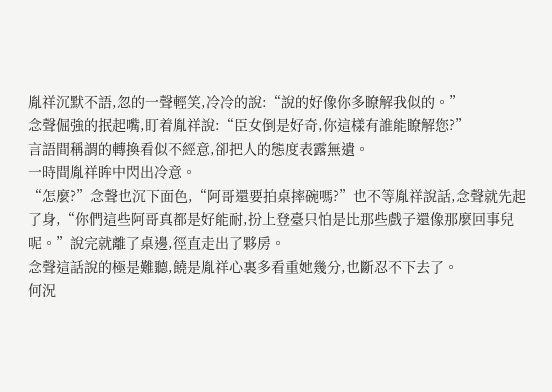胤祥沉默不語,忽的一聲輕笑,冷冷的說:“說的好像你多瞭解我似的。”
念聲倔強的抿起嘴,盯着胤祥說:“臣女倒是好奇,你這樣有誰能瞭解您?”
言語間稱謂的轉換看似不經意,卻把人的態度表露無遺。
一時間胤祥眸中閃出冷意。
“怎麼?”念聲也沉下面色,“阿哥還要拍桌摔碗嗎?”也不等胤祥說話,念聲就先起了身,“你們這些阿哥真都是好能耐,扮上登臺只怕是比那些戲子還像那麼回事兒呢。”說完就離了桌邊,徑直走出了夥房。
念聲這話說的極是難聽,饒是胤祥心裏多看重她幾分,也斷忍不下去了。
何況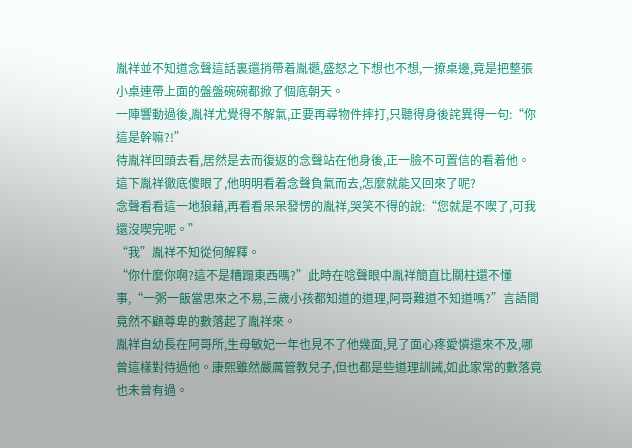胤祥並不知道念聲這話裏還捎帶着胤禵,盛怒之下想也不想,一撩桌邊,竟是把整張小桌連帶上面的盤盤碗碗都掀了個底朝天。
一陣響動過後,胤祥尤覺得不解氣,正要再尋物件摔打,只聽得身後詫異得一句:“你這是幹嘛?!”
待胤祥回頭去看,居然是去而復返的念聲站在他身後,正一臉不可置信的看着他。
這下胤祥徹底傻眼了,他明明看着念聲負氣而去,怎麼就能又回來了呢?
念聲看看這一地狼藉,再看看呆呆發愣的胤祥,哭笑不得的說:“您就是不喫了,可我還沒喫完呢。”
“我”胤祥不知從何解釋。
“你什麼你啊?這不是糟蹋東西嗎?”此時在唸聲眼中胤祥簡直比關柱還不懂事,“一粥一飯當思來之不易,三歲小孩都知道的道理,阿哥難道不知道嗎?”言語間竟然不顧尊卑的數落起了胤祥來。
胤祥自幼長在阿哥所,生母敏妃一年也見不了他幾面,見了面心疼愛憐還來不及,哪曾這樣對待過他。康熙雖然嚴厲管教兒子,但也都是些道理訓誡,如此家常的數落竟也未曾有過。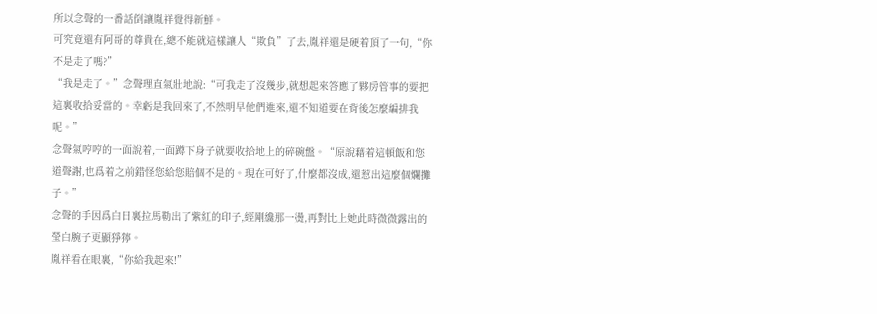所以念聲的一番話倒讓胤祥覺得新鮮。
可究竟還有阿哥的尊貴在,總不能就這樣讓人“欺負”了去,胤祥還是硬着頂了一句,“你不是走了嗎?”
“我是走了。”念聲理直氣壯地說:“可我走了沒幾步,就想起來答應了夥房管事的要把這裏收拾妥當的。幸虧是我回來了,不然明早他們進來,還不知道要在背後怎麼編排我呢。”
念聲氣哼哼的一面說着,一面蹲下身子就要收拾地上的碎碗盤。“原說藉着這頓飯和您道聲謝,也爲着之前錯怪您給您賠個不是的。現在可好了,什麼都沒成,還惹出這麼個爛攤子。”
念聲的手因爲白日裏拉馬勒出了紫紅的印子,經剛纔那一燙,再對比上她此時微微露出的瑩白腕子更顯猙獰。
胤祥看在眼裏,“你給我起來!”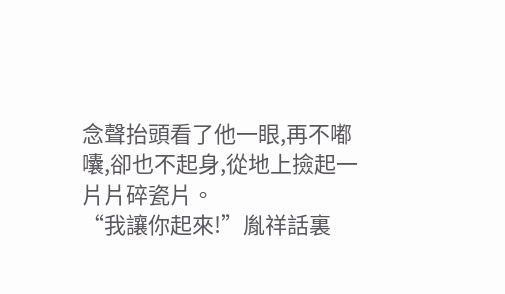念聲抬頭看了他一眼,再不嘟囔,卻也不起身,從地上撿起一片片碎瓷片。
“我讓你起來!”胤祥話裏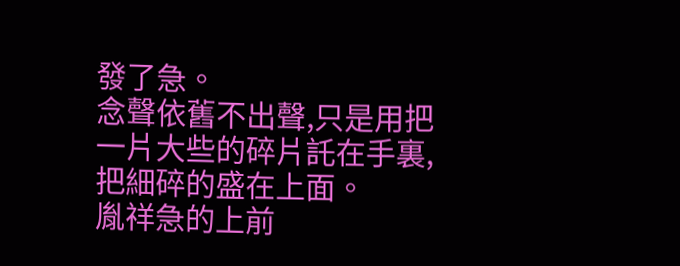發了急。
念聲依舊不出聲,只是用把一片大些的碎片託在手裏,把細碎的盛在上面。
胤祥急的上前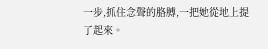一步,抓住念聲的胳膊,一把她從地上提了起來。